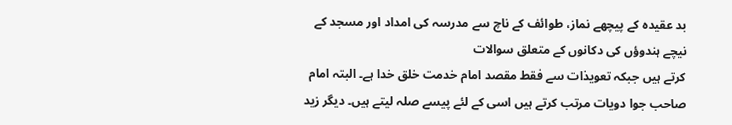بد عقیدہ کے پیچھے نماز، طوائف کے ناچ سے مدرسہ کی امداد اور مسجد کے نیچے ہندوؤں کی دکانوں کے متعلق سوالات
کرتے ہیں جبکہ تعویذات سے فقط مقصد امام خدمت خلق خدا ہے۔ البتہ امام صاحب جوا دویات مرتب کرتے ہیں اسی کے لئے پیسے صلہ لیتے ہیں۔ دیگر زید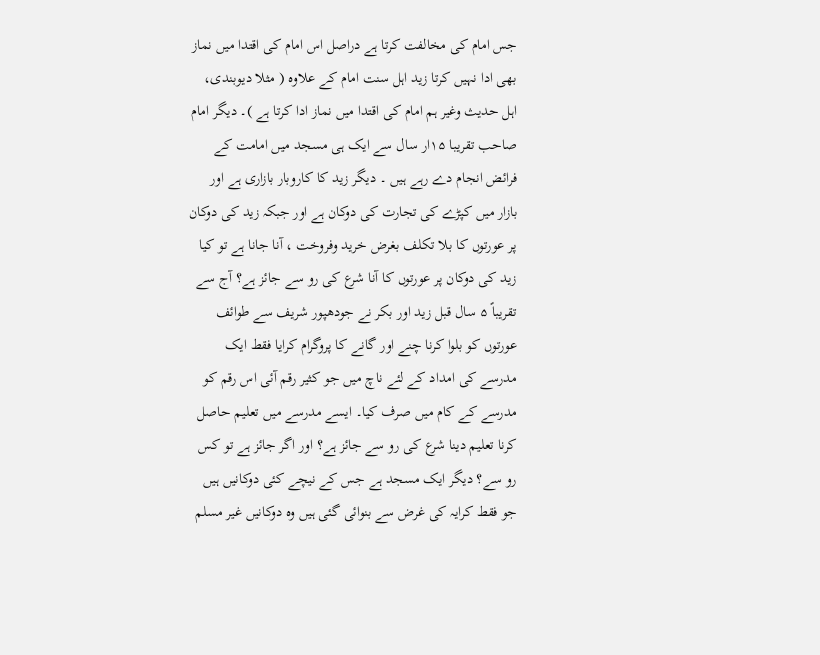جس امام کی مخالفت کرتا ہے دراصل اس امام کی اقتدا میں نماز بھی ادا نہیں کرتا زید اہل سنت امام کے علاوہ ( مثلا دیوبندی، اہل حدیث وغیر ہم امام کی اقتدا میں نماز ادا کرتا ہے )۔ دیگر امام صاحب تقریبا ۱۵ار سال سے ایک ہی مسجد میں امامت کے فرائض انجام دے رہے ہیں ۔ دیگر زید کا کاروبار بازاری ہے اور بازار میں کپڑے کی تجارت کی دوکان ہے اور جبکہ زید کی دوکان پر عورتوں کا بلا تکلف بغرض خرید وفروخت ، آنا جانا ہے تو کیا زید کی دوکان پر عورتوں کا آنا شرع کی رو سے جائز ہے؟ آج سے تقریباً ۵ سال قبل زید اور بکر نے جودھپور شریف سے طوائف عورتوں کو بلوا کرنا چنے اور گانے کا پروگرام کرایا فقط ایک مدرسے کی امداد کے لئے ناچ میں جو کثیر رقم آئی اس رقم کو مدرسے کے کام میں صرف کیا۔ ایسے مدرسے میں تعلیم حاصل کرنا تعلیم دینا شرع کی رو سے جائز ہے؟ اور اگر جائز ہے تو کس رو سے؟ دیگر ایک مسجد ہے جس کے نیچے کئی دوکانیں ہیں جو فقط کرایہ کی غرض سے بنوائی گئی ہیں وہ دوکانیں غیر مسلم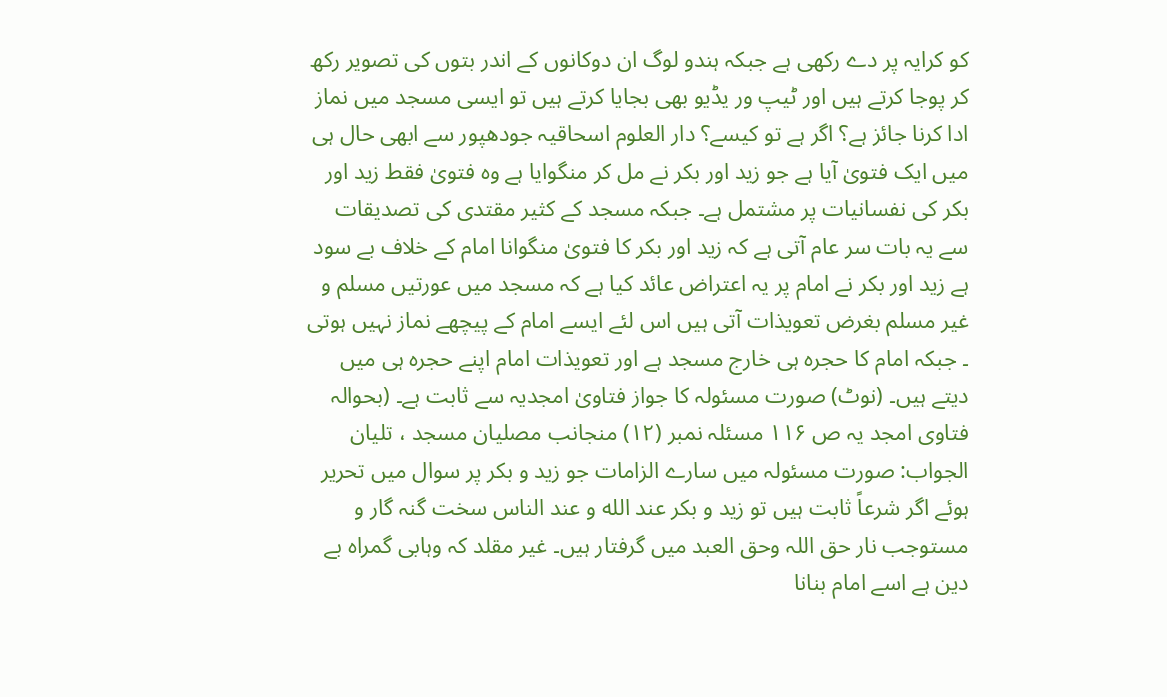کو کرایہ پر دے رکھی ہے جبکہ ہندو لوگ ان دوکانوں کے اندر بتوں کی تصویر رکھ کر پوجا کرتے ہیں اور ٹیپ ور یڈیو بھی بجایا کرتے ہیں تو ایسی مسجد میں نماز ادا کرنا جائز ہے؟ اگر ہے تو کیسے؟ دار العلوم اسحاقیہ جودھپور سے ابھی حال ہی میں ایک فتویٰ آیا ہے جو زید اور بکر نے مل کر منگوایا ہے وہ فتویٰ فقط زید اور بکر کی نفسانیات پر مشتمل ہے۔ جبکہ مسجد کے کثیر مقتدی کی تصدیقات سے یہ بات سر عام آتی ہے کہ زید اور بکر کا فتویٰ منگوانا امام کے خلاف بے سود ہے زید اور بکر نے امام پر یہ اعتراض عائد کیا ہے کہ مسجد میں عورتیں مسلم و غیر مسلم بغرض تعویذات آتی ہیں اس لئے ایسے امام کے پیچھے نماز نہیں ہوتی ۔ جبکہ امام کا حجرہ ہی خارج مسجد ہے اور تعویذات امام اپنے حجرہ ہی میں دیتے ہیں۔ (نوٹ) صورت مسئولہ کا جواز فتاویٰ امجدیہ سے ثابت ہے۔ (بحوالہ فتاوی امجد یہ ص ۱۱۶ مسئلہ نمبر (۱۲) منجانب مصلیان مسجد ، تلیان
الجواب: صورت مسئولہ میں سارے الزامات جو زید و بکر پر سوال میں تحریر ہوئے اگر شرعاً ثابت ہیں تو زید و بکر عند الله و عند الناس سخت گنہ گار و مستوجب نار حق اللہ وحق العبد میں گرفتار ہیں۔ غیر مقلد کہ وہابی گمراہ بے دین ہے اسے امام بنانا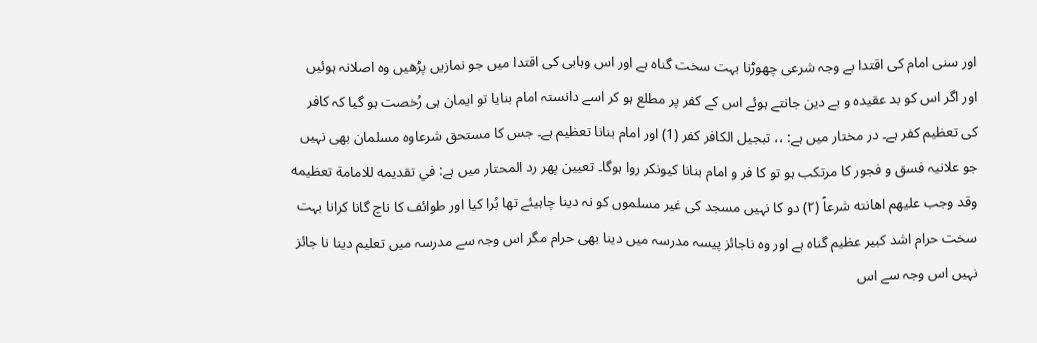اور سنی امام کی اقتدا بے وجہ شرعی چھوڑنا بہت سخت گناہ ہے اور اس وہابی کی اقتدا میں جو نمازیں پڑھیں وہ اصلانہ ہوئیں اور اگر اس کو بد عقیدہ و بے دین جانتے ہوئے اس کے کفر پر مطلع ہو کر اسے دانستہ امام بنایا تو ایمان ہی رُخصت ہو گیا کہ کافر کی تعظیم کفر ہے۔ در مختار میں ہے: ،، تبجيل الكافر كفر (1) اور امام بنانا تعظیم ہے۔ جس کا مستحق شرعاوہ مسلمان بھی نہیں جو علانیہ فسق و فجور کا مرتکب ہو تو کا فر و امام بنانا کیونکر روا ہوگا۔ تعیین پھر رد المحتار میں ہے: في تقديمه للامامة تعظيمه وقد وجب عليهم اهانته شرعاً (۲) دو کا نہیں مسجد کی غیر مسلموں کو نہ دینا چاہیئے تھا بُرا کیا اور طوائف کا ناچ گانا کرانا بہت سخت حرام اشد کبیر عظیم گناہ ہے اور وہ ناجائز پیسہ مدرسہ میں دینا بھی حرام مگر اس وجہ سے مدرسہ میں تعلیم دینا نا جائز نہیں اس وجہ سے اس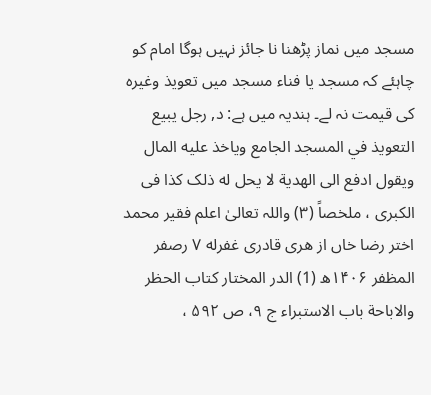مسجد میں نماز پڑھنا نا جائز نہیں ہوگا امام کو چاہئے کہ مسجد یا فناء مسجد میں تعویذ وغیرہ کی قیمت نہ لے۔ ہندیہ میں ہے: د, رجل يبيع التعويذ في المسجد الجامع وياخذ عليه المال ويقول ادفع الى الهدية لا يحل له ذلک کذا فی الکبری ، ملخصاً (۳) واللہ تعالیٰ اعلم فقیر محمد اختر رضا خاں از هری قادری غفرله ۷ رصفر المظفر ۱۴۰۶ھ (1) الدر المختار كتاب الحظر والاباحة باب الاستبراء ج ۹، ص ۵۹۲ ،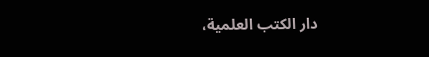دار الكتب العلمية،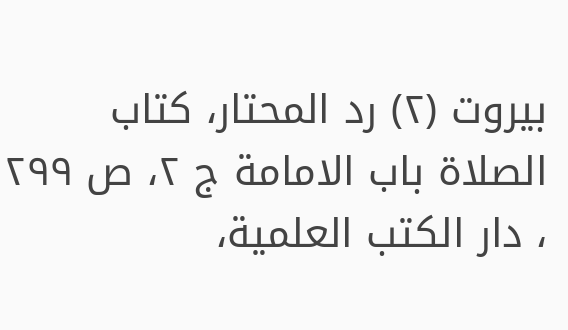بيروت (۲) رد المحتار، کتاب الصلاة باب الامامة ج ۲، ص ۲۹۹ ، دار الكتب العلمية،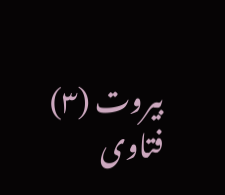بيروت (۳) فتاوی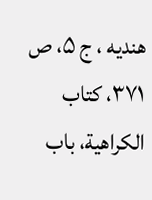هندیه ، ج ۵، ص ۳۷۱، کتاب الكراهية، باب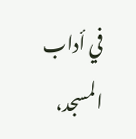في أداب المسجد،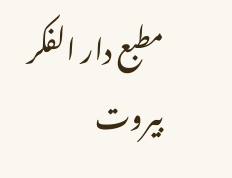مطبع دار الفکر بيروت